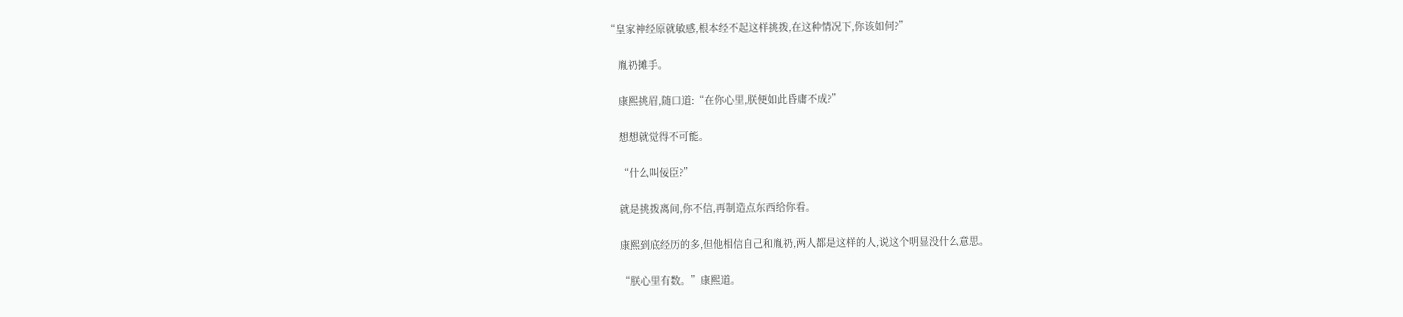“皇家神经原就敏感,根本经不起这样挑拨,在这种情况下,你该如何?”

    胤礽摊手。

    康熙挑眉,随口道:“在你心里,朕便如此昏庸不成?”

    想想就觉得不可能。

    “什么叫佞臣?”

    就是挑拨离间,你不信,再制造点东西给你看。

    康熙到底经历的多,但他相信自己和胤礽,两人都是这样的人,说这个明显没什么意思。

    “朕心里有数。”康熙道。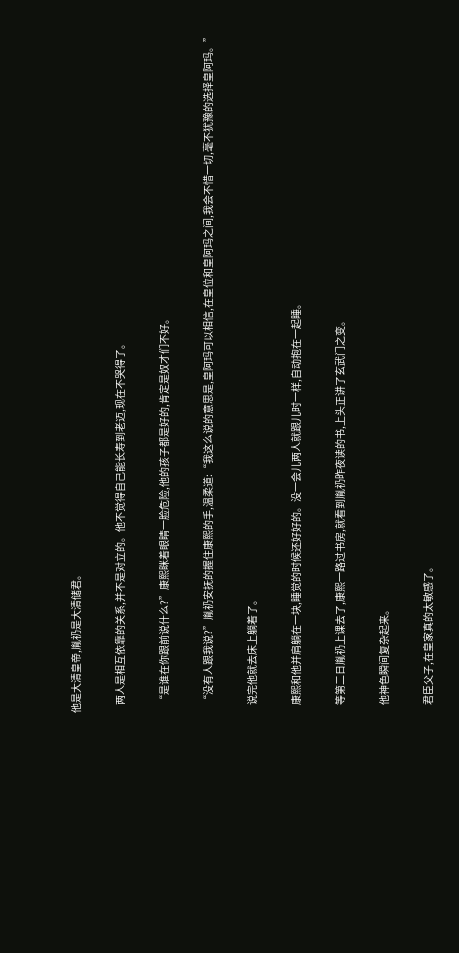他是大清皇帝,胤礽是大清储君。

    两人是相互依靠的关系,并不是对立的。他不觉得自己能长寿到老迈,现在不哭得了。

    “是谁在你跟前说什么?”康熙眯着眼睛一脸危险,他的孩子都是好的,肯定是奴才们不好。

    “没有人跟我说?”胤礽安抚的握住康熙的手,温柔道:“我这么说的意思是,皇阿玛可以相信,在皇位和皇阿玛之间,我会不惜一切,毫不犹豫的选择皇阿玛。”

    说完他就去床上躺着了。

    康熙和他并肩躺在一块,睡觉的时候还好好的。没一会儿两人就跟儿时一样,自动抱在一起睡。

    等第二日胤礽上课去了,康熙一路过书房,就看到胤礽昨夜读的书,上头正讲了玄武门之变。

    他神色瞬间复杂起来。

    君臣父子,在皇家真的太敏感了。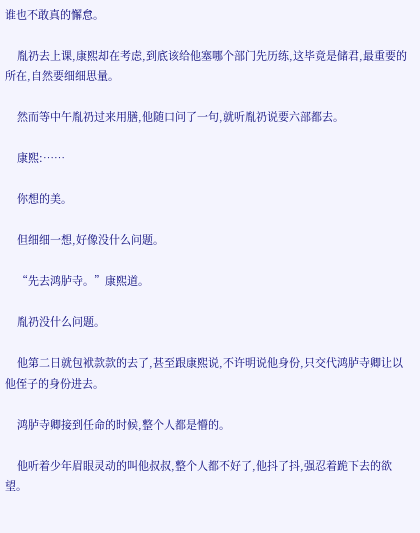谁也不敢真的懈怠。

    胤礽去上课,康熙却在考虑,到底该给他塞哪个部门先历练,这毕竟是储君,最重要的所在,自然要细细思量。

    然而等中午胤礽过来用膳,他随口问了一句,就听胤礽说要六部都去。

    康熙:……

    你想的美。

    但细细一想,好像没什么问题。

    “先去鸿胪寺。”康熙道。

    胤礽没什么问题。

    他第二日就包袱款款的去了,甚至跟康熙说,不许明说他身份,只交代鸿胪寺卿让以他侄子的身份进去。

    鸿胪寺卿接到任命的时候,整个人都是懵的。

    他听着少年眉眼灵动的叫他叔叔,整个人都不好了,他抖了抖,强忍着跪下去的欲望。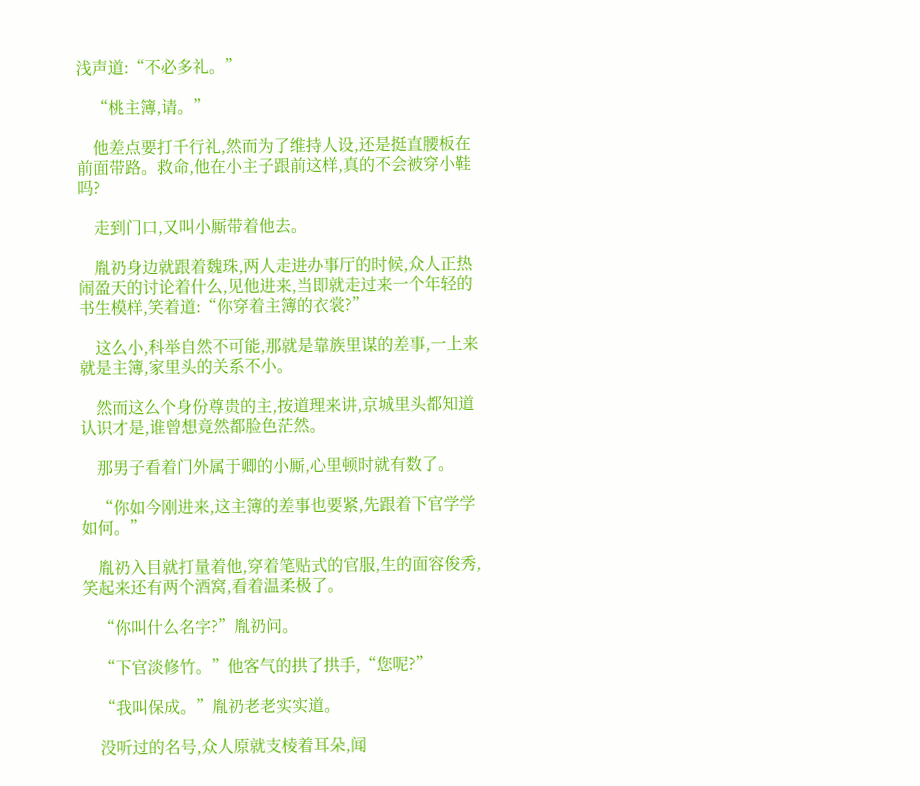浅声道:“不必多礼。”

    “桃主簿,请。”

    他差点要打千行礼,然而为了维持人设,还是挺直腰板在前面带路。救命,他在小主子跟前这样,真的不会被穿小鞋吗?

    走到门口,又叫小厮带着他去。

    胤礽身边就跟着魏珠,两人走进办事厅的时候,众人正热闹盈天的讨论着什么,见他进来,当即就走过来一个年轻的书生模样,笑着道:“你穿着主簿的衣裳?”

    这么小,科举自然不可能,那就是靠族里谋的差事,一上来就是主簿,家里头的关系不小。

    然而这么个身份尊贵的主,按道理来讲,京城里头都知道认识才是,谁曾想竟然都脸色茫然。

    那男子看着门外属于卿的小厮,心里顿时就有数了。

    “你如今刚进来,这主簿的差事也要紧,先跟着下官学学如何。”

    胤礽入目就打量着他,穿着笔贴式的官服,生的面容俊秀,笑起来还有两个酒窝,看着温柔极了。

    “你叫什么名字?”胤礽问。

    “下官淡修竹。”他客气的拱了拱手,“您呢?”

    “我叫保成。”胤礽老老实实道。

    没听过的名号,众人原就支棱着耳朵,闻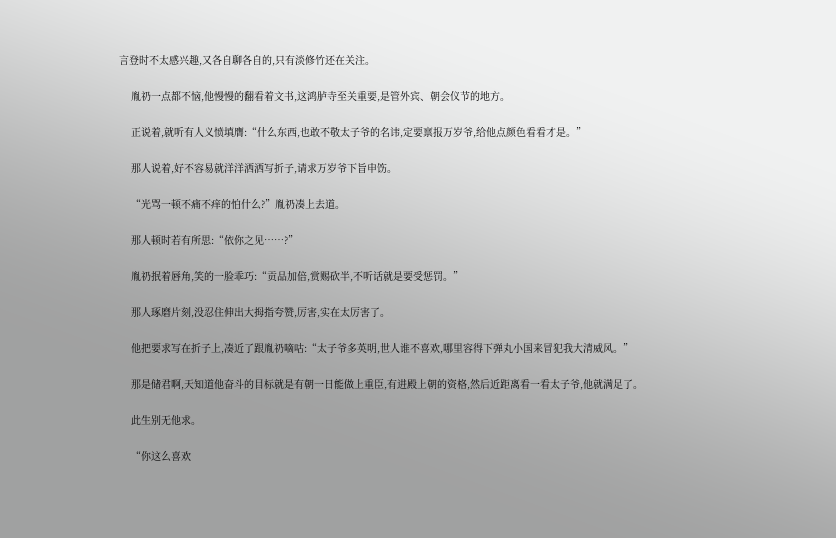言登时不太感兴趣,又各自聊各自的,只有淡修竹还在关注。

    胤礽一点都不恼,他慢慢的翻看着文书,这鸿胪寺至关重要,是管外宾、朝会仪节的地方。

    正说着,就听有人义愤填膺:“什么东西,也敢不敬太子爷的名讳,定要禀报万岁爷,给他点颜色看看才是。”

    那人说着,好不容易就洋洋洒洒写折子,请求万岁爷下旨申饬。

    “光骂一顿不痛不痒的怕什么?”胤礽凑上去道。

    那人顿时若有所思:“依你之见……?”

    胤礽抿着唇角,笑的一脸乖巧:“贡品加倍,赏赐砍半,不听话就是要受惩罚。”

    那人琢磨片刻,没忍住伸出大拇指夸赞,厉害,实在太厉害了。

    他把要求写在折子上,凑近了跟胤礽嘀咕:“太子爷多英明,世人谁不喜欢,哪里容得下弹丸小国来冒犯我大清威风。”

    那是储君啊,天知道他奋斗的目标就是有朝一日能做上重臣,有进殿上朝的资格,然后近距离看一看太子爷,他就满足了。

    此生别无他求。

    “你这么喜欢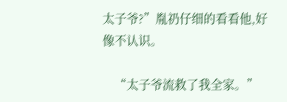太子爷?”胤礽仔细的看看他,好像不认识。

    “太子爷流救了我全家。”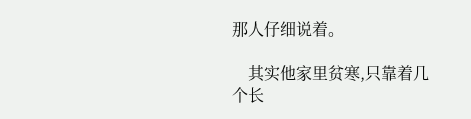那人仔细说着。

    其实他家里贫寒,只靠着几个长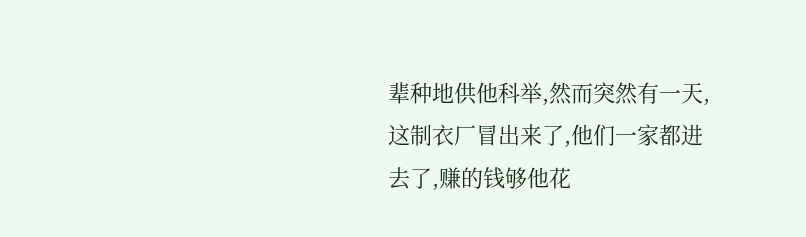辈种地供他科举,然而突然有一天,这制衣厂冒出来了,他们一家都进去了,赚的钱够他花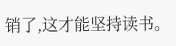销了,这才能坚持读书。